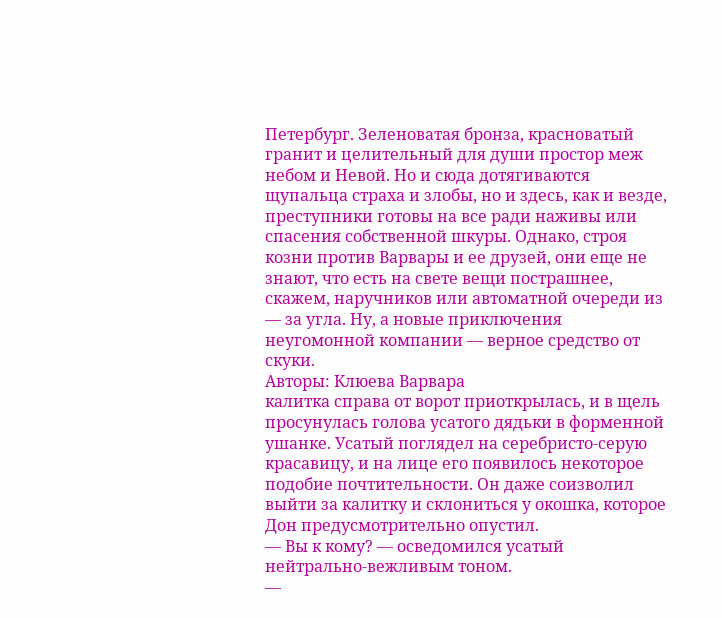Петербург. Зеленоватая бронза, красноватый гранит и целительный для души простор меж небом и Невой. Но и сюда дотягиваются щупальца страха и злобы, но и здесь, как и везде, преступники готовы на все ради наживы или спасения собственной шкуры. Однако, строя козни против Варвары и ее друзей, они еще не знают, что есть на свете вещи пострашнее, скажем, наручников или автоматной очереди из — за угла. Ну, а новые приключения неугомонной компании — верное средство от скуки.
Авторы: Клюева Варвара
калитка справа от ворот приоткрылась, и в щель просунулась голова усатого дядьки в форменной ушанке. Усатый поглядел на серебристо-серую красавицу, и на лице его появилось некоторое подобие почтительности. Он даже соизволил выйти за калитку и склониться у окошка, которое Дон предусмотрительно опустил.
— Вы к кому? — осведомился усатый нейтрально-вежливым тоном.
—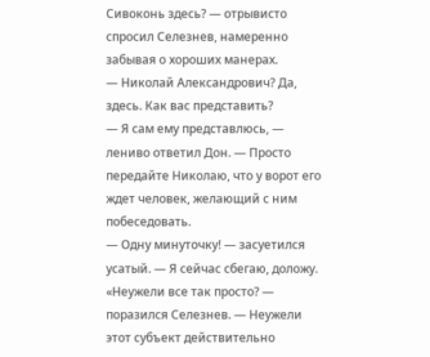Сивоконь здесь? — отрывисто спросил Селезнев, намеренно забывая о хороших манерах.
— Николай Александрович? Да, здесь. Как вас представить?
— Я сам ему представлюсь, — лениво ответил Дон. — Просто передайте Николаю, что у ворот его ждет человек, желающий с ним побеседовать.
— Одну минуточку! — засуетился усатый. — Я сейчас сбегаю, доложу.
«Неужели все так просто? — поразился Селезнев. — Неужели этот субъект действительно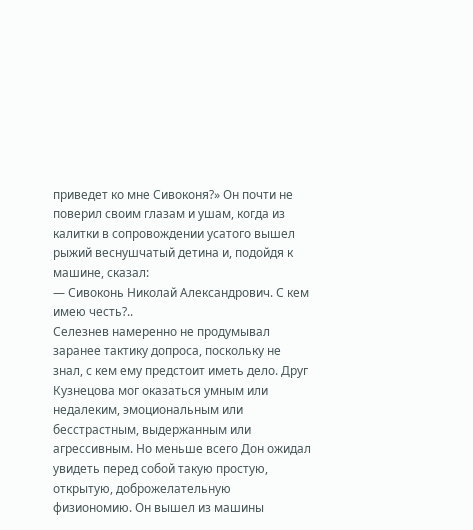приведет ко мне Сивоконя?» Он почти не поверил своим глазам и ушам, когда из калитки в сопровождении усатого вышел рыжий веснушчатый детина и, подойдя к машине, сказал:
— Сивоконь Николай Александрович. С кем имею честь?..
Селезнев намеренно не продумывал заранее тактику допроса, поскольку не знал, с кем ему предстоит иметь дело. Друг Кузнецова мог оказаться умным или недалеким, эмоциональным или бесстрастным, выдержанным или агрессивным. Но меньше всего Дон ожидал увидеть перед собой такую простую, открытую, доброжелательную физиономию. Он вышел из машины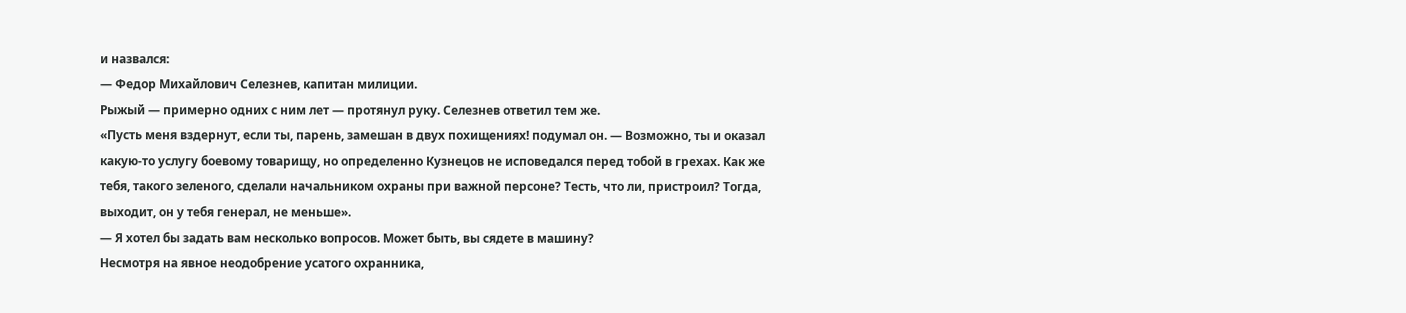и назвался:
— Федор Михайлович Селезнев, капитан милиции.
Рыжый — примерно одних с ним лет — протянул руку. Селезнев ответил тем же.
«Пусть меня вздернут, если ты, парень, замешан в двух похищениях! подумал он. — Возможно, ты и оказал какую-то услугу боевому товарищу, но определенно Кузнецов не исповедался перед тобой в грехах. Как же тебя, такого зеленого, сделали начальником охраны при важной персоне? Тесть, что ли, пристроил? Тогда, выходит, он у тебя генерал, не меньше».
— Я хотел бы задать вам несколько вопросов. Может быть, вы сядете в машину?
Несмотря на явное неодобрение усатого охранника,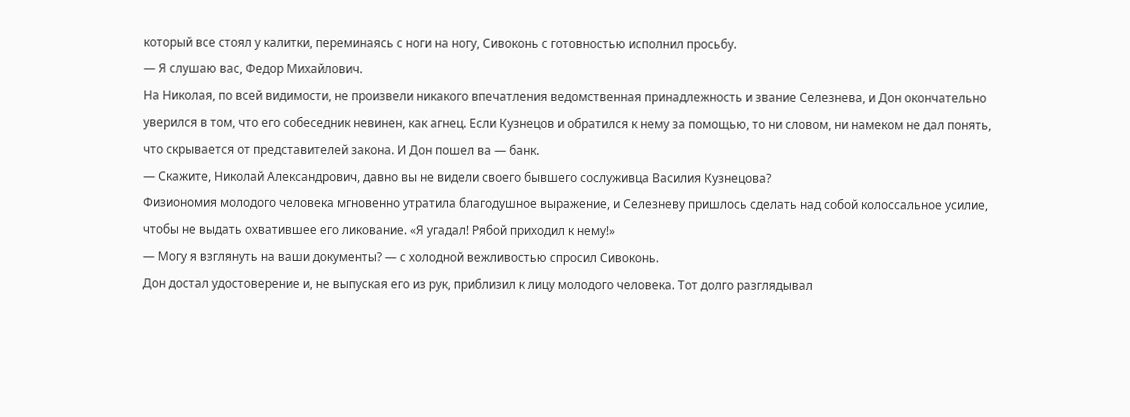который все стоял у калитки, переминаясь с ноги на ногу, Сивоконь с готовностью исполнил просьбу.
— Я слушаю вас, Федор Михайлович.
На Николая, по всей видимости, не произвели никакого впечатления ведомственная принадлежность и звание Селезнева, и Дон окончательно уверился в том, что его собеседник невинен, как агнец. Если Кузнецов и обратился к нему за помощью, то ни словом, ни намеком не дал понять, что скрывается от представителей закона. И Дон пошел ва — банк.
— Скажите, Николай Александрович, давно вы не видели своего бывшего сослуживца Василия Кузнецова?
Физиономия молодого человека мгновенно утратила благодушное выражение, и Селезневу пришлось сделать над собой колоссальное усилие, чтобы не выдать охватившее его ликование. «Я угадал! Рябой приходил к нему!»
— Могу я взглянуть на ваши документы? — с холодной вежливостью спросил Сивоконь.
Дон достал удостоверение и, не выпуская его из рук, приблизил к лицу молодого человека. Тот долго разглядывал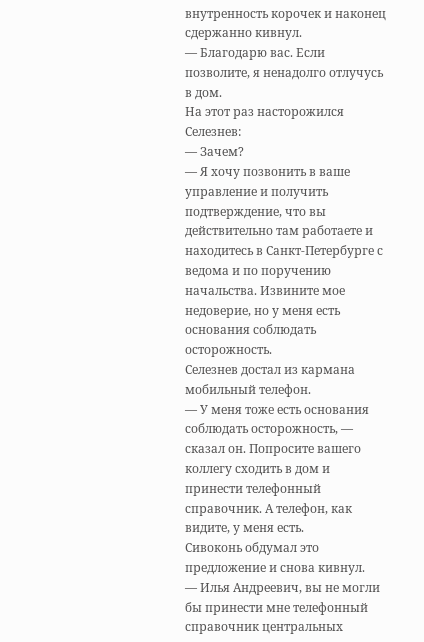внутренность корочек и наконец сдержанно кивнул.
— Благодарю вас. Если позволите, я ненадолго отлучусь в дом.
На этот раз насторожился Селезнев:
— Зачем?
— Я хочу позвонить в ваше управление и получить подтверждение, что вы действительно там работаете и находитесь в Санкт-Петербурге с ведома и по поручению начальства. Извините мое недоверие, но у меня есть основания соблюдать осторожность.
Селезнев достал из кармана мобильный телефон.
— У меня тоже есть основания соблюдать осторожность, — сказал он. Попросите вашего коллегу сходить в дом и принести телефонный справочник. А телефон, как видите, у меня есть.
Сивоконь обдумал это предложение и снова кивнул.
— Илья Андреевич, вы не могли бы принести мне телефонный справочник центральных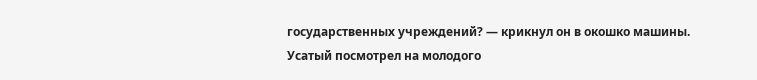государственных учреждений? — крикнул он в окошко машины.
Усатый посмотрел на молодого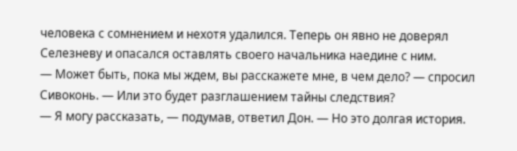человека с сомнением и нехотя удалился. Теперь он явно не доверял Селезневу и опасался оставлять своего начальника наедине с ним.
— Может быть, пока мы ждем, вы расскажете мне, в чем дело? — спросил Сивоконь. — Или это будет разглашением тайны следствия?
— Я могу рассказать, — подумав, ответил Дон. — Но это долгая история.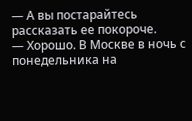— А вы постарайтесь рассказать ее покороче.
— Хорошо. В Москве в ночь с понедельника на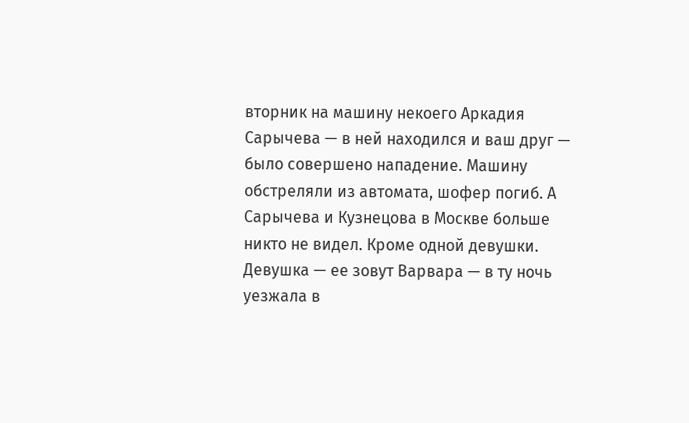вторник на машину некоего Аркадия Сарычева — в ней находился и ваш друг — было совершено нападение. Машину обстреляли из автомата, шофер погиб. А Сарычева и Кузнецова в Москве больше никто не видел. Кроме одной девушки. Девушка — ее зовут Варвара — в ту ночь уезжала в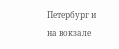Петербург и на вокзале